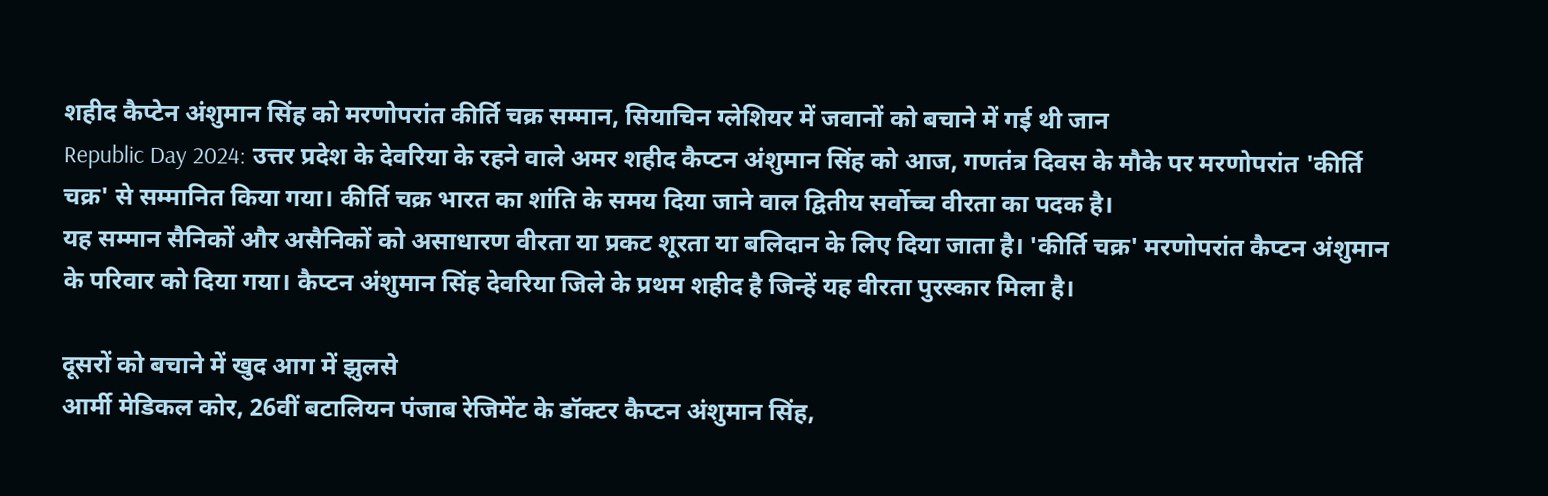शहीद कैप्टेन अंशुमान सिंह को मरणोपरांत कीर्ति चक्र सम्मान, सियाचिन ग्लेशियर में जवानों को बचाने में गई थी जान
Republic Day 2024: उत्तर प्रदेश के देवरिया के रहने वाले अमर शहीद कैप्टन अंशुमान सिंह को आज, गणतंत्र दिवस के मौके पर मरणोपरांत 'कीर्ति चक्र' से सम्मानित किया गया। कीर्ति चक्र भारत का शांति के समय दिया जाने वाल द्वितीय सर्वोच्च वीरता का पदक है।
यह सम्मान सैनिकों और असैनिकों को असाधारण वीरता या प्रकट शूरता या बलिदान के लिए दिया जाता है। 'कीर्ति चक्र' मरणोपरांत कैप्टन अंशुमान के परिवार को दिया गया। कैप्टन अंशुमान सिंह देवरिया जिले के प्रथम शहीद है जिन्हें यह वीरता पुरस्कार मिला है।

दूसरों को बचाने में खुद आग में झुलसे
आर्मी मेडिकल कोर, 26वीं बटालियन पंजाब रेजिमेंट के डॉक्टर कैप्टन अंशुमान सिंह,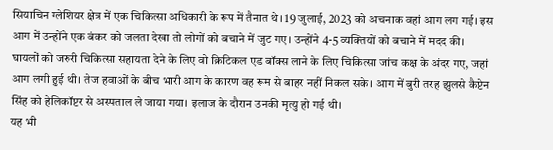सियाचिन ग्लेशियर क्षेत्र में एक चिकित्सा अधिकारी के रूप में तैनात थे। 19 जुलाई, 2023 को अचनाक वहां आग लग गई। इस आग में उन्होंने एक बंकर को जलता देखा तो लोगों को बचाने में जुट गए। उन्होंने 4-5 व्यक्तियों को बचाने में मदद की।
घायलों को जरुरी चिकित्सा सहायता देने के लिए वो क्रिटिकल एड बॉक्स लाने के लिए चिकित्सा जांच कक्ष के अंदर गए, जहां आग लगी हुई थी। तेज हवाओं के बीच भारी आग के कारण वह रूम से बाहर नहीं निकल सके। आग में बुरी तरह झुलसे कैप्टेन सिंह को हेलिकॉप्टर से अस्पताल ले जाया गया। इलाज के दौरान उनकी मृत्यु हो गई थी।
यह भी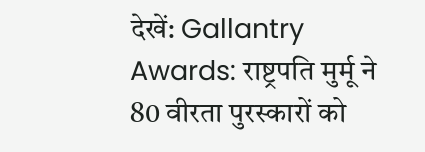देखें: Gallantry Awards: राष्ट्रपति मुर्मू ने 80 वीरता पुरस्कारों को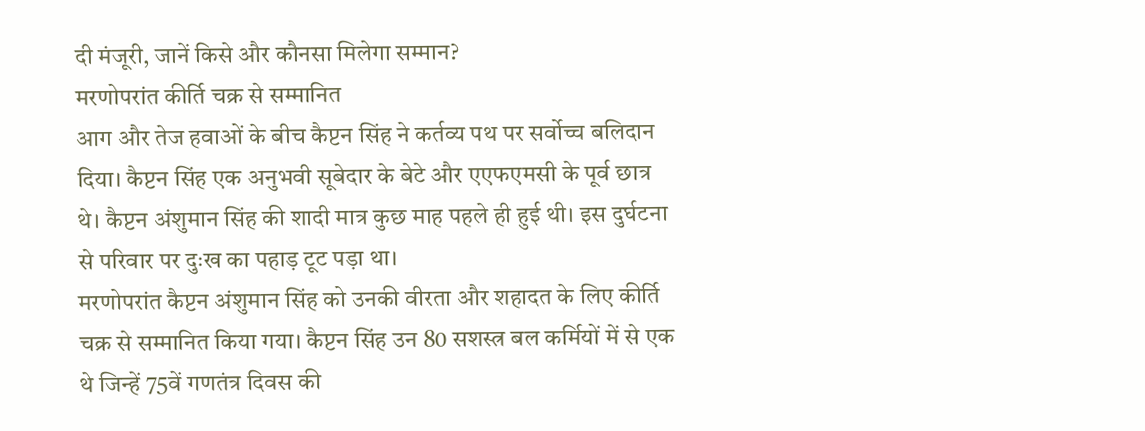दी मंजूरी, जानें किसे और कौनसा मिलेगा सम्मान?
मरणोपरांत कीर्ति चक्र से सम्मानित
आग और तेज हवाओं के बीच कैप्टन सिंह ने कर्तव्य पथ पर सर्वोच्च बलिदान दिया। कैप्टन सिंह एक अनुभवी सूबेदार के बेटे और एएफएमसी के पूर्व छात्र थे। कैप्टन अंशुमान सिंह की शादी मात्र कुछ माह पहले ही हुई थी। इस दुर्घटना से परिवार पर दुःख का पहाड़ टूट पड़ा था।
मरणोपरांत कैप्टन अंशुमान सिंह को उनकी वीरता और शहादत के लिए कीर्ति चक्र से सम्मानित किया गया। कैप्टन सिंह उन 80 सशस्त्र बल कर्मियों में से एक थे जिन्हें 75वें गणतंत्र दिवस की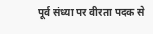पूर्व संध्या पर वीरता पदक से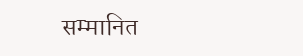सम्मानित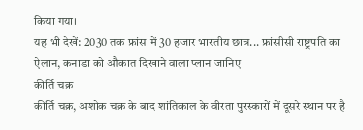किया गया।
यह भी देखें: 2030 तक फ्रांस में 30 हजार भारतीय छात्र... फ्रांसीसी राष्ट्रपति का ऐलान, कनाडा को औकात दिखाने वाला प्लान जानिए
कीर्ति चक्र
कीर्ति चक्र, अशोक चक्र के बाद शांतिकाल के वीरता पुरस्कारों में दूसरे स्थान पर है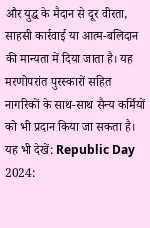और युद्ध के मैदान से दूर वीरता, साहसी कार्रवाई या आत्म-बलिदान की मान्यता में दिया जाता है। यह मरणोपरांत पुरस्कारों सहित नागरिकों के साथ-साथ सैन्य कर्मियों को भी प्रदान किया जा सकता है।
यह भी देखें: Republic Day 2024: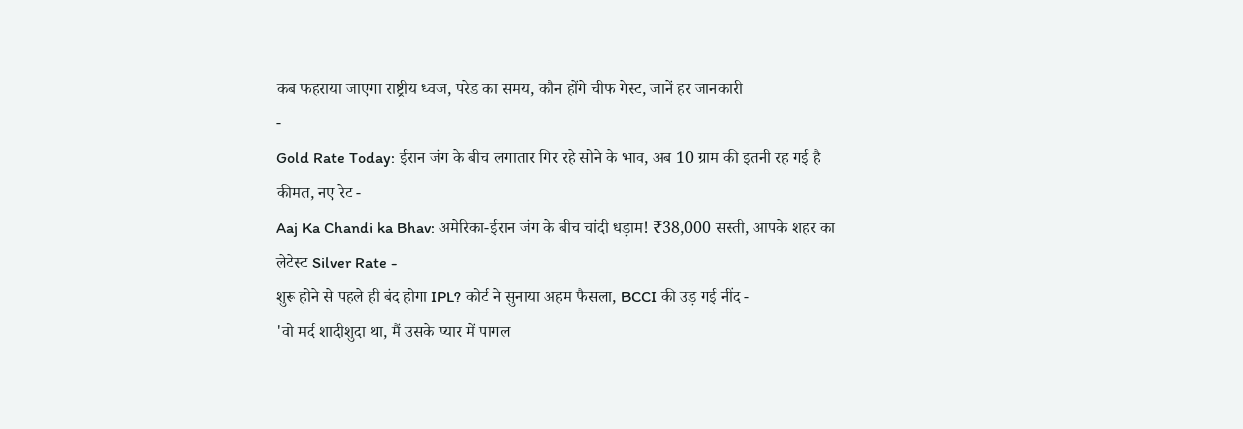कब फहराया जाएगा राष्ट्रीय ध्वज, परेड का समय, कौन होंगे चीफ गेस्ट, जानें हर जानकारी
-
Gold Rate Today: ईरान जंग के बीच लगातार गिर रहे सोने के भाव, अब 10 ग्राम की इतनी रह गई है कीमत, नए रेट -
Aaj Ka Chandi ka Bhav: अमेरिका-ईरान जंग के बीच चांदी धड़ाम! ₹38,000 सस्ती, आपके शहर का लेटेस्ट Silver Rate -
शुरू होने से पहले ही बंद होगा IPL? कोर्ट ने सुनाया अहम फैसला, BCCI की उड़ गई नींद -
'वो मर्द शादीशुदा था, मैं उसके प्यार में पागल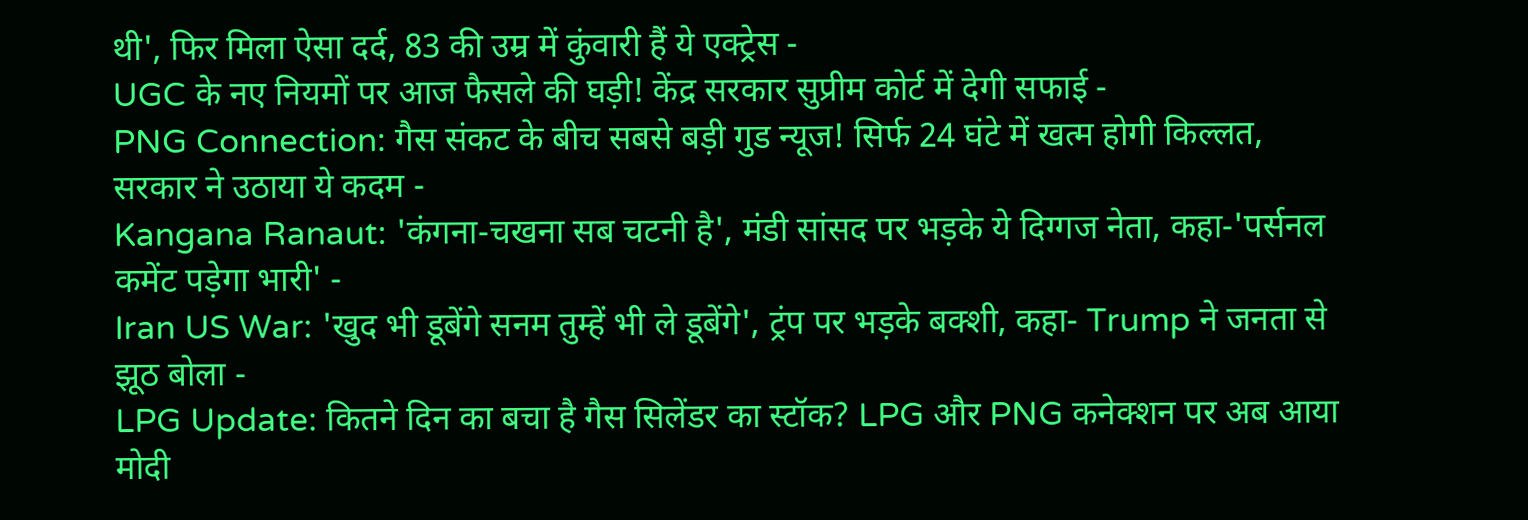थी', फिर मिला ऐसा दर्द, 83 की उम्र में कुंवारी हैं ये एक्ट्रेस -
UGC के नए नियमों पर आज फैसले की घड़ी! केंद्र सरकार सुप्रीम कोर्ट में देगी सफाई -
PNG Connection: गैस संकट के बीच सबसे बड़ी गुड न्यूज! सिर्फ 24 घंटे में खत्म होगी किल्लत, सरकार ने उठाया ये कदम -
Kangana Ranaut: 'कंगना-चखना सब चटनी है', मंडी सांसद पर भड़के ये दिग्गज नेता, कहा-'पर्सनल कमेंट पड़ेगा भारी' -
Iran US War: 'खुद भी डूबेंगे सनम तुम्हें भी ले डूबेंगे', ट्रंप पर भड़के बक्शी, कहा- Trump ने जनता से झूठ बोला -
LPG Update: कितने दिन का बचा है गैस सिलेंडर का स्टॉक? LPG और PNG कनेक्शन पर अब आया मोदी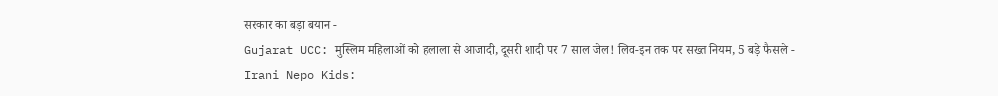सरकार का बड़ा बयान -
Gujarat UCC: मुस्लिम महिलाओं को हलाला से आजादी, दूसरी शादी पर 7 साल जेल! लिव-इन तक पर सख्त नियम, 5 बड़े फैसले -
Irani Nepo Kids: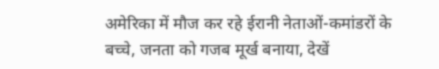अमेरिका में मौज कर रहे ईरानी नेताओं-कमांडरों के बच्चे, जनता को गजब मूर्ख बनाया, देखें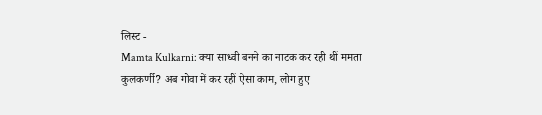लिस्ट -
Mamta Kulkarni: क्या साध्वी बनने का नाटक कर रही थीं ममता कुलकर्णी? अब गोवा में कर रहीं ऐसा काम, लोग हुए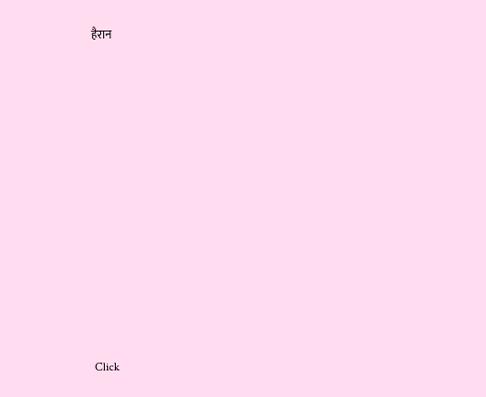हैरान












Click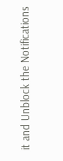it and Unblock the Notifications